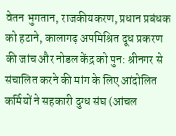वेतन भुगतान, राजकीयकरण, प्रधान प्रबंधक को हटाने, कालागढ़ अपमिश्रित दूध प्रकरण की जांच और नोडल केंद्र को पुन: श्रीनगर से संचालित करने की मांग के लिए आंदोलित कर्मियों ने सहकारी दुग्ध संघ (आंचल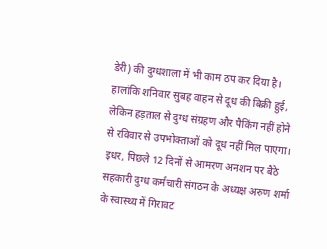डेरी) की दुग्धशाला में भी काम ठप कर दिया है। हालांकि शनिवार सुबह वाहन से दूध की बिक्री हुई, लेकिन हड़ताल से दुग्ध संग्रहण और पैकिंग नहीं होने से रविवार से उपभोक्ताओं को दूध नहीं मिल पाएगा। इधर, पिछले 12 दिनों से आमरण अनशन पर बैठे सहकारी दुग्ध कर्मचारी संगठन के अध्यक्ष अरुण शर्मा के स्वास्थ्य में गिरावट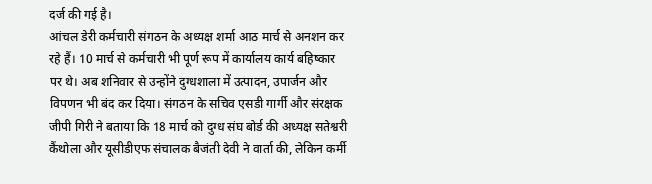दर्ज की गई है।
आंचल डेरी कर्मचारी संगठन के अध्यक्ष शर्मा आठ मार्च से अनशन कर रहे हैं। 10 मार्च से कर्मचारी भी पूर्ण रूप में कार्यालय कार्य बहिष्कार पर थे। अब शनिवार से उन्होंने दुग्धशाला में उत्पादन, उपार्जन और विपणन भी बंद कर दिया। संगठन के सचिव एसडी गार्गी और संरक्षक जीपी गिरी ने बताया कि 18 मार्च को दुग्ध संघ बोर्ड की अध्यक्ष सतेश्वरी कैंथोला और यूसीडीएफ संचालक बैजंती देवी ने वार्ता की, लेकिन कर्मी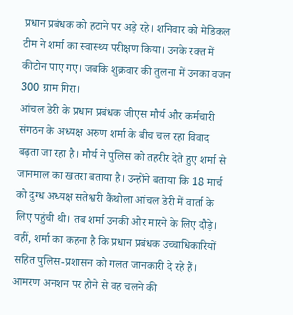प्रधान प्रबंधक को हटाने पर अड़े रहे। शनिवार को मेडिकल टीम ने शर्मा का स्वास्थ्य परीक्षण किया। उनके रक्त में कीटोन पाए गए। जबकि शुक्रवार की तुलना में उनका वजन 300 ग्राम गिरा।
आंचल डेरी के प्रधान प्रबंधक जीएस मौर्य और कर्मचारी संगठन के अध्यक्ष अरुण शर्मा के बीच चल रहा विवाद बढ़ता जा रहा है। मौर्य ने पुलिस को तहरीर देते हुए शर्मा से जानमाल का खतरा बताया है। उन्होंने बताया कि 18 मार्च को दुग्ध अध्यक्ष सतेश्वरी कैंथोला आंचल डेरी में वार्ता के लिए पहुंची थी। तब शर्मा उनकी ओर मारने के लिए दौड़े। वहीं, शर्मा का कहना है कि प्रधान प्रबंधक उच्चाधिकारियों सहित पुलिस-प्रशासन को गलत जानकारी दे रहे हैं। आमरण अनशन पर होने से वह चलने की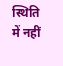स्थिति में नहीं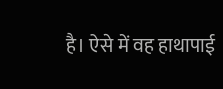है। ऐसे में वह हाथापाई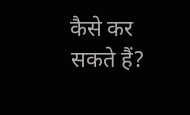कैसे कर सकते हैं?